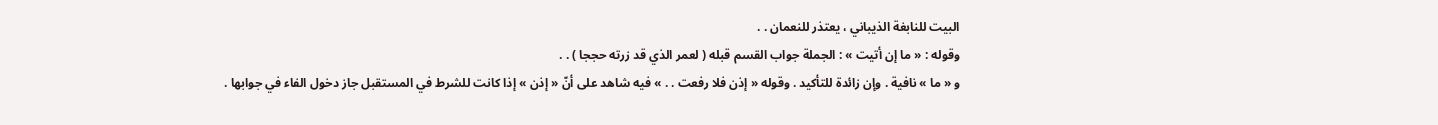البيت للنابغة الذيباني ، يعتذر للنعمان . .
وقوله : « ما إن أتيت » : الجملة جواب القسم قبله ( لعمر الذي قد زرته حججا ) . .
و « ما » نافية . وإن زائدة للتأكيد . وقوله « إذن فلا رفعت . . » فيه شاهد على أنّ « إذن » إذا كانت للشرط في المستقبل جاز دخول الفاء في جوابها .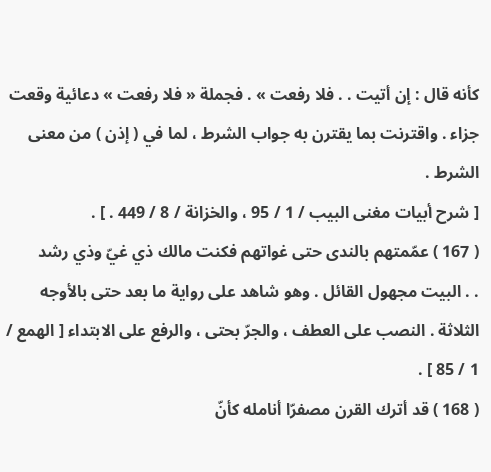كأنه قال : إن أتيت . . فلا رفعت » . فجملة « فلا رفعت » دعائية وقعت جزاء . واقترنت بما يقترن به جواب الشرط ، لما في ( إذن ) من معنى الشرط .
[ شرح أبيات مغنى البيب / 1 / 95 ، والخزانة / 8 / 449 . ] .
( 167 ) عمّمتهم بالندى حتى غواتهم فكنت مالك ذي غيّ وذي رشد
. . البيت مجهول القائل . وهو شاهد على رواية ما بعد حتى بالأوجه الثلاثة . النصب على العطف ، والجرّ بحتى ، والرفع على الابتداء [ الهمع / 1 / 85 ] .
( 168 ) قد أترك القرن مصفرّا أنامله كأنّ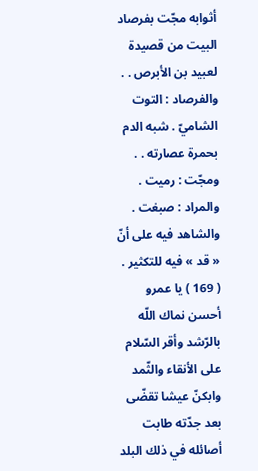أثوابه مجّت بفرصاد
البيت من قصيدة لعبيد بن الأبرص . . والفرصاد : التوت الشاميّ . شبه الدم بحمرة عصارته . . ومجّت : رميت . والمراد : صبغت .
والشاهد فيه على أنّ « قد » فيه للتكثير .
( 169 ) يا عمرو أحسن نماك اللّه بالرّشد وأقر السّلام على الأنقاء والثّمد وابكنّ عيشا تقضّى بعد جدّته طابت أصائله في ذلك البلد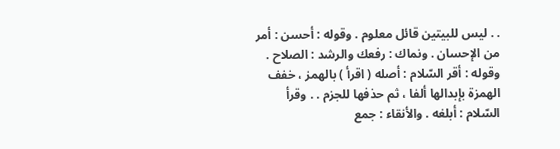. . ليس للبيتين قائل معلوم . وقوله : أحسن : أمر من الإحسان . ونماك : رفعك والرشد : الصلاح . وقوله : أقر السّلام : أصله ( اقرأ ) بالهمز ، خفف الهمزة بإبدالها ألفا ، ثم حذفها للجزم . . وقرأ السّلام : أبلغه . والأنقاء : جمع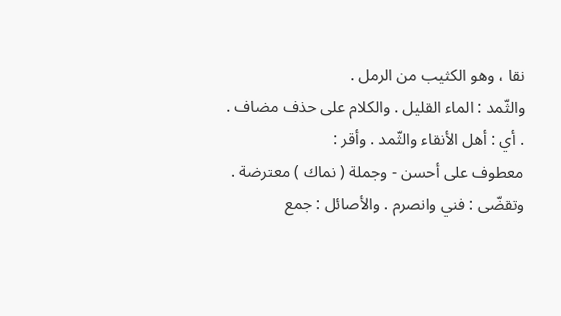نقا ، وهو الكثيب من الرمل .
والثّمد : الماء القليل . والكلام على حذف مضاف . . أي : أهل الأنقاء والثّمد . وأقر :
معطوف على أحسن - وجملة ( نماك ) معترضة . وتقضّى : فني وانصرم . والأصائل : جمع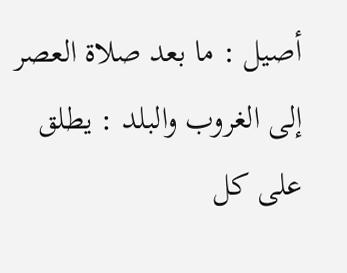أصيل : ما بعد صلاة العصر إلى الغروب والبلد : يطلق على كل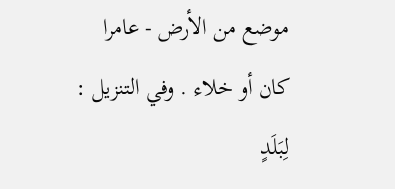موضع من الأرض - عامرا كان أو خلاء . وفي التنزيل :
لِبَلَدٍ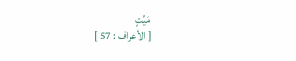مَيِّتٍ
[ الأعراف : 57 ]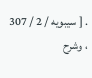. [ سيبويه / 2 / 307 ، وشرح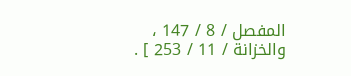المفصل / 8 / 147 ، والخزانة / 11 / 253 ] .